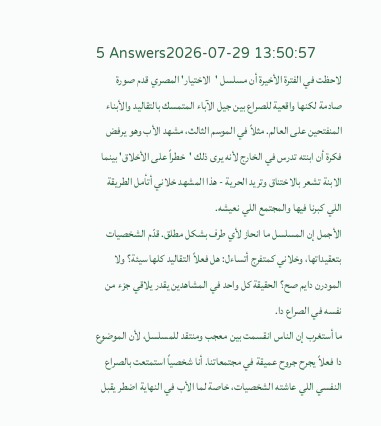5 Answers2026-07-29 13:50:57
لاحظت في الفترة الأخيرة أن مسلسل 'الاختيار' المصري قدم صورة صادمة لكنها واقعية للصراع بين جيل الآباء المتمسك بالتقاليد والأبناء المنفتحين على العالم. مثلاً في الموسم الثالث، مشهد الأب وهو يرفض فكرة أن ابنته تدرس في الخارج لأنه يرى ذلك 'خطراً على الأخلاق' بينما الابنة تشعر بالاختناق وتريد الحرية - هذا المشهد خلاني أتأمل الطريقة اللي كبرنا فيها والمجتمع اللي نعيشه.
الأجمل إن المسلسل ما انحاز لأي طرف بشكل مطلق. قدّم الشخصيات بتعقيداتها، وخلاني كمتفرج أتساءل: هل فعلاً التقاليد كلها سيئة؟ ولا المودرن دايم صح؟ الحقيقة كل واحد في المشاهدين يقدر يلاقي جزء من نفسه في الصراع دا.
ما أستغرب إن الناس انقسمت بين معجب ومنتقد للمسلسل، لأن الموضوع دا فعلاً يجرح جروح عميقة في مجتمعاتنا. أنا شخصياً استمتعت بالصراع النفسي اللي عاشته الشخصيات، خاصة لما الأب في النهاية اضطر يقبل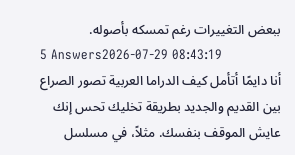ببعض التغييرات رغم تمسكه بأصوله.
5 Answers2026-07-29 08:43:19
أنا دايمًا أتأمل كيف الدراما العربية تصور الصراع بين القديم والجديد بطريقة تخليك تحس إنك عايش الموقف بنفسك. مثلاً، في مسلسل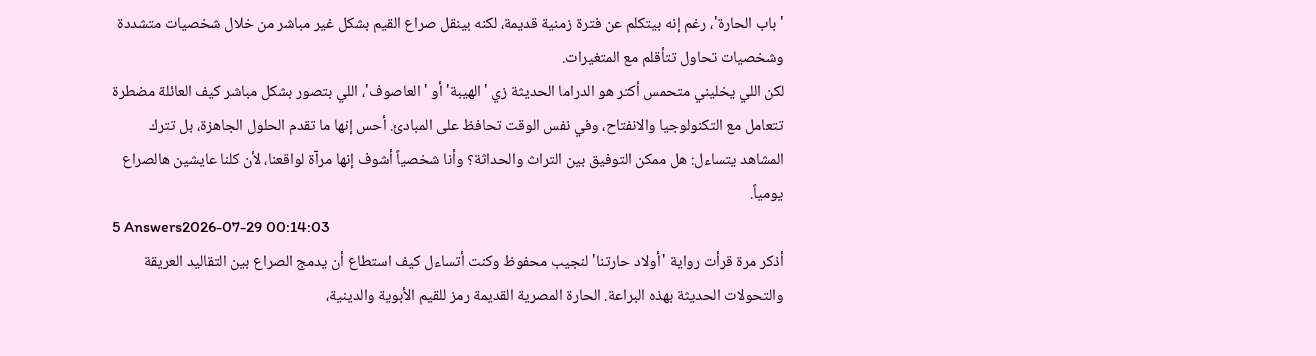'باب الحارة'، رغم إنه بيتكلم عن فترة زمنية قديمة، لكنه بينقل صراع القيم بشكل غير مباشر من خلال شخصيات متشددة وشخصيات تحاول تتأقلم مع المتغيرات.
لكن اللي يخليني متحمس أكتر هو الدراما الحديثة زي 'الهيبة' أو 'العاصوف'، اللي بتصور بشكل مباشر كيف العائلة مضطرة تتعامل مع التكنولوجيا والانفتاح، وفي نفس الوقت تحافظ على المبادئ. أحس إنها ما تقدم الحلول الجاهزة، بل تترك المشاهد يتساءل: هل ممكن التوفيق بين التراث والحداثة؟ وأنا شخصياً أشوف إنها مرآة لواقعنا، لأن كلنا عايشين هالصراع يومياً.
5 Answers2026-07-29 00:14:03
أذكر مرة قرأت رواية 'أولاد حارتنا' لنجيب محفوظ وكنت أتساءل كيف استطاع أن يدمج الصراع بين التقاليد العريقة والتحولات الحديثة بهذه البراعة. الحارة المصرية القديمة رمز للقيم الأبوية والدينية،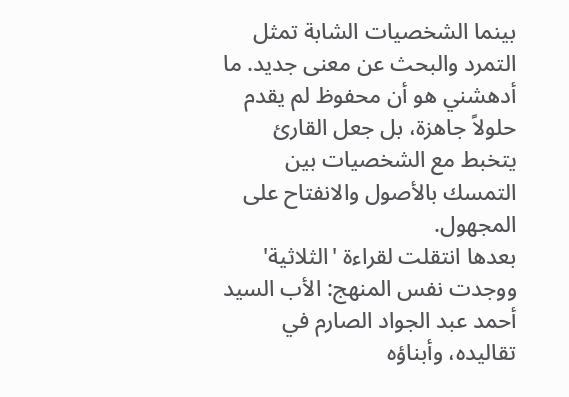بينما الشخصيات الشابة تمثل التمرد والبحث عن معنى جديد. ما أدهشني هو أن محفوظ لم يقدم حلولاً جاهزة، بل جعل القارئ يتخبط مع الشخصيات بين التمسك بالأصول والانفتاح على المجهول.
بعدها انتقلت لقراءة 'الثلاثية' ووجدت نفس المنهج: الأب السيد أحمد عبد الجواد الصارم في تقاليده، وأبناؤه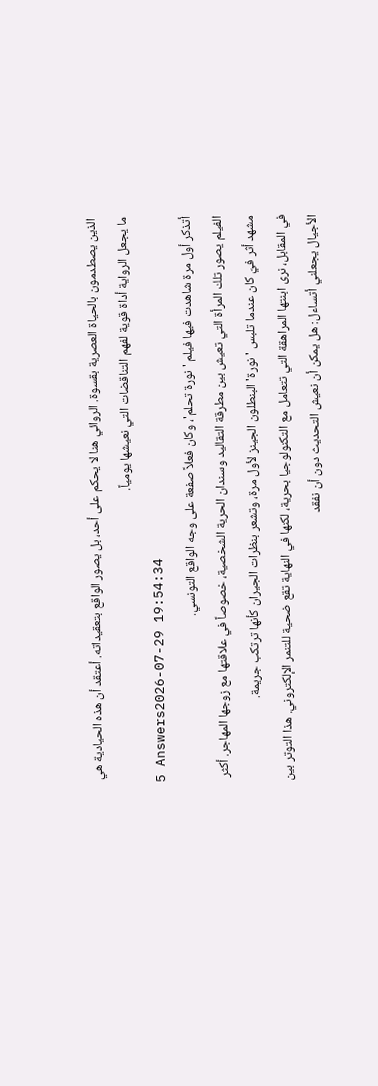الذين يصطدمون بالحياة العصرية بقسوة. الروائي هنا لا يحكم على أحد، بل يصور الواقع بتعقيداته. أعتقد أن هذه الحيادية هي ما يجعل الرواية أداة قوية لفهم التناقضات التي نعيشها يومياً.
5 Answers2026-07-29 19:54:34
أتذكر أول مرة شاهدت فيها فيلم 'نورة تحلم'، وكان فعلاً صفعة على وجه الواقع التونسي.
الفيلم يصور تلك المرأة التي تعيش بين مطرقة التقاليد وسندان الحرية الشخصية، خصوصاً في علاقتها مع زوجها المهاجر. أكثر مشهد أثر فيّ كان عندما تلبس 'نورة' البنطلون الجينز لأول مرة، وتشعر بنظرات الجيران كأنها ترتكب جريمة.
في المقابل، نرى ابنتها المراهقة التي تتعامل مع التكنولوجيا بحرية، لكنها في النهاية تقع ضحية للتنمر الإلكتروني. هذا التوتر بين الأجيال يجعلني أتساءل: هل يمكن أن نعيش التحديث دون أن نفقد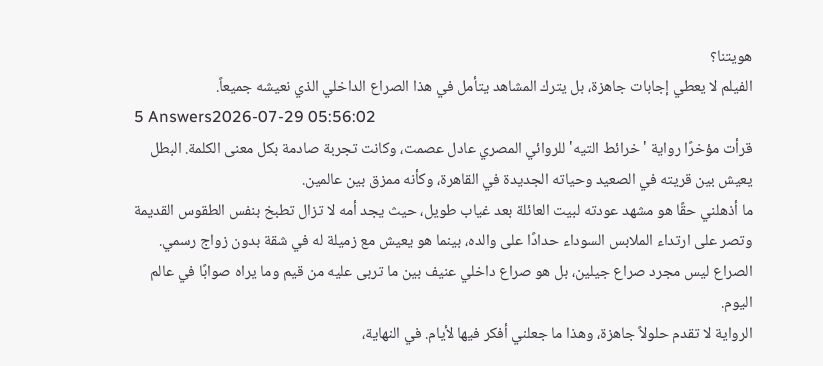هويتنا؟
الفيلم لا يعطي إجابات جاهزة، بل يترك المشاهد يتأمل في هذا الصراع الداخلي الذي نعيشه جميعاً.
5 Answers2026-07-29 05:56:02
قرأت مؤخرًا رواية 'خرائط التيه' للروائي المصري عادل عصمت، وكانت تجربة صادمة بكل معنى الكلمة. البطل يعيش بين قريته في الصعيد وحياته الجديدة في القاهرة، وكأنه ممزق بين عالمين.
ما أذهلني حقًا هو مشهد عودته لبيت العائلة بعد غياب طويل، حيث يجد أمه لا تزال تطبخ بنفس الطقوس القديمة وتصر على ارتداء الملابس السوداء حدادًا على والده، بينما هو يعيش مع زميلة له في شقة بدون زواج رسمي. الصراع ليس مجرد صراع جيلين، بل هو صراع داخلي عنيف بين ما تربى عليه من قيم وما يراه صوابًا في عالم اليوم.
الرواية لا تقدم حلولاً جاهزة، وهذا ما جعلني أفكر فيها لأيام. في النهاية،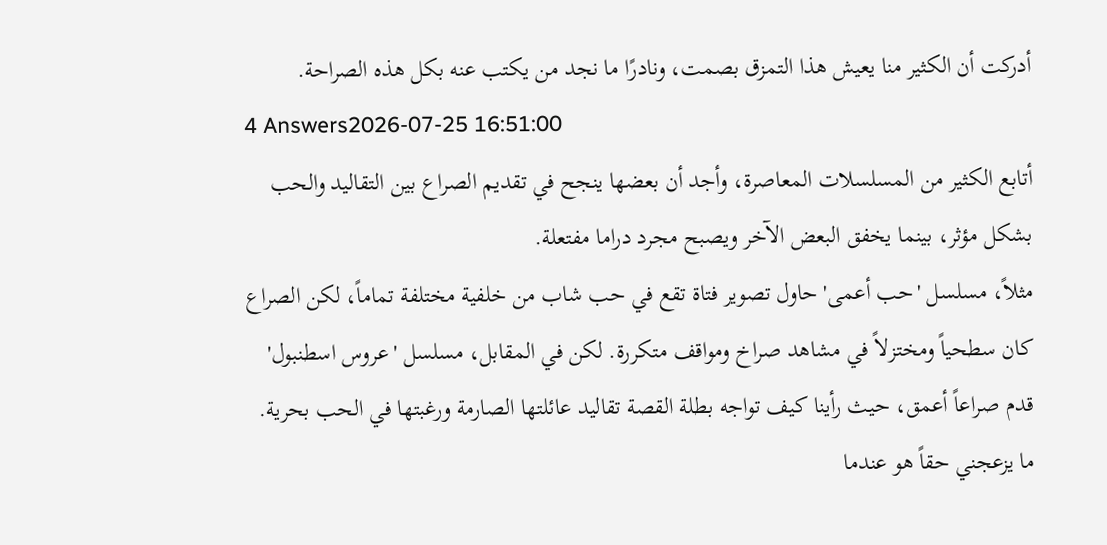أدركت أن الكثير منا يعيش هذا التمزق بصمت، ونادرًا ما نجد من يكتب عنه بكل هذه الصراحة.
4 Answers2026-07-25 16:51:00
أتابع الكثير من المسلسلات المعاصرة، وأجد أن بعضها ينجح في تقديم الصراع بين التقاليد والحب بشكل مؤثر، بينما يخفق البعض الآخر ويصبح مجرد دراما مفتعلة.
مثلاً، مسلسل 'حب أعمى' حاول تصوير فتاة تقع في حب شاب من خلفية مختلفة تماماً، لكن الصراع كان سطحياً ومختزلاً في مشاهد صراخ ومواقف متكررة. لكن في المقابل، مسلسل 'عروس اسطنبول' قدم صراعاً أعمق، حيث رأينا كيف تواجه بطلة القصة تقاليد عائلتها الصارمة ورغبتها في الحب بحرية.
ما يزعجني حقاً هو عندما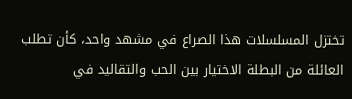تختزل المسلسلات هذا الصراع في مشهد واحد، كأن تطلب العائلة من البطلة الاختيار بين الحب والتقاليد في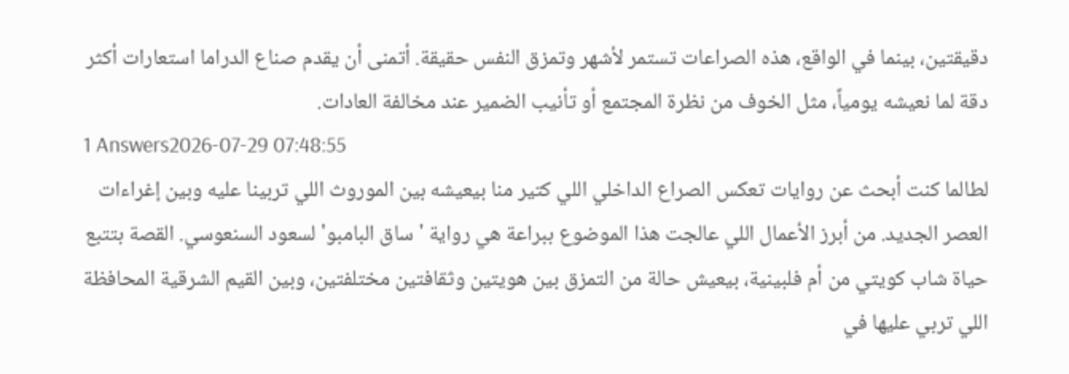دقيقتين، بينما في الواقع، هذه الصراعات تستمر لأشهر وتمزق النفس حقيقة. أتمنى أن يقدم صناع الدراما استعارات أكثر دقة لما نعيشه يومياً، مثل الخوف من نظرة المجتمع أو تأنيب الضمير عند مخالفة العادات.
1 Answers2026-07-29 07:48:55
لطالما كنت أبحث عن روايات تعكس الصراع الداخلي اللي كتير منا بيعيشه بين الموروث اللي تربينا عليه وبين إغراءات العصر الجديد. من أبرز الأعمال اللي عالجت هذا الموضوع ببراعة هي رواية 'ساق البامبو' لسعود السنعوسي. القصة بتتبع حياة شاب كويتي من أم فلبينية، بيعيش حالة من التمزق بين هويتين وثقافتين مختلفتين، وبين القيم الشرقية المحافظة اللي تربي عليها في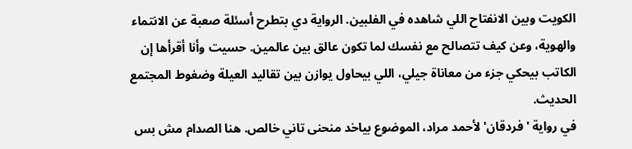الكويت وبين الانفتاح اللي شاهده في الفلبين. الرواية دي بتطرح أسئلة صعبة عن الانتماء والهوية، وعن كيف تتصالح مع نفسك لما تكون عالق بين عالمين. حسيت وأنا أقرأها إن الكاتب بيحكي جزء من معاناة جيلي، اللي بيحاول يوازن بين تقاليد العيلة وضغوط المجتمع الحديث.
في رواية 'فردقان' لأحمد مراد، الموضوع بياخد منحنى تاني خالص. هنا الصدام مش بس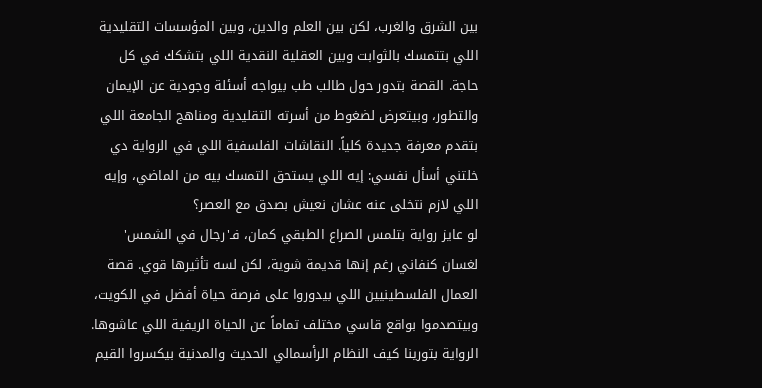بين الشرق والغرب، لكن بين العلم والدين، وبين المؤسسات التقليدية اللي بتتمسك بالثوابت وبين العقلية النقدية اللي بتشكك في كل حاجة. القصة بتدور حول طالب طب بيواجه أسئلة وجودية عن الإيمان والتطور، وبيتعرض لضغوط من أسرته التقليدية ومناهج الجامعة اللي بتقدم معرفة جديدة كلياً. النقاشات الفلسفية اللي في الرواية دي خلتني أسأل نفسي: إيه اللي يستحق التمسك بيه من الماضي، وإيه اللي لازم نتخلى عنه عشان نعيش بصدق مع العصر؟
لو عايز رواية بتلمس الصراع الطبقي كمان، فـ'رجال في الشمس' لغسان كنفاني رغم إنها قديمة شوية، لكن لسه تأثيرها قوي. قصة العمال الفلسطينيين اللي بيدوروا على فرصة حياة أفضل في الكويت، وبيتصدموا بواقع قاسي مختلف تماماً عن الحياة الريفية اللي عاشوها. الرواية بتورينا كيف النظام الرأسمالي الحديث والمدنية بيكسروا القيم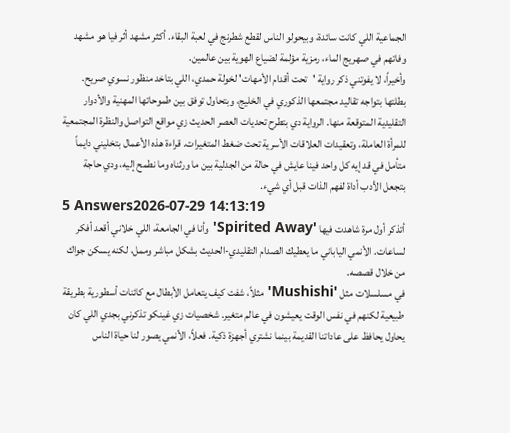الجماعية اللي كانت سائدة، وبيحولو الناس لقطع شطرنج في لعبة البقاء. أكثر مشهد أثر فيا هو مشهد وفاتهم في صهريج الماء، رمزية مؤلمة لضياع الهوية بين عالمين.
وأخيراً، لا يفوتني ذكر رواية 'تحت أقدام الأمهات' لخولة حمدي، اللي بتاخد منظور نسوي صريح. بطلتها بتواجه تقاليد مجتمعها الذكوري في الخليج، وبتحاول توفق بين طموحاتها المهنية والأدوار التقليدية المتوقعة منها. الرواية دي بتطرح تحديات العصر الحديث زي مواقع التواصل والنظرة المجتمعية للمرأة العاملة، وتعقيدات العلاقات الأسرية تحت ضغط المتغيرات. قراءة هذه الأعمال بتخليني دايماً متأمل في قد إيه كل واحد فينا عايش في حالة من الجدلية بين ما ورثناه وما نطمح إليه، ودي حاجة بتجعل الأدب أداة لفهم الذات قبل أي شيء.
5 Answers2026-07-29 14:13:19
أتذكر أول مرة شاهدت فيها 'Spirited Away' وأنا في الجامعة، اللي خلاني أقعد أفكر لساعات. الأنمي الياباني ما يعطيك الصدام التقليدي-الحديث بشكل مباشر وممل، لكنه يسكن جواك من خلال قصصه.
في مسلسلات مثل 'Mushishi' مثلاً، شفت كيف يتعامل الأبطال مع كائنات أسطورية بطريقة طبيعية لكنهم في نفس الوقت يعيشون في عالم متغير. شخصيات زي غينكو تذكرني بجدي اللي كان يحاول يحافظ على عاداتنا القديمة بينما نشتري أجهزة ذكية. فعلاً، الأنمي يصور لنا حياة الناس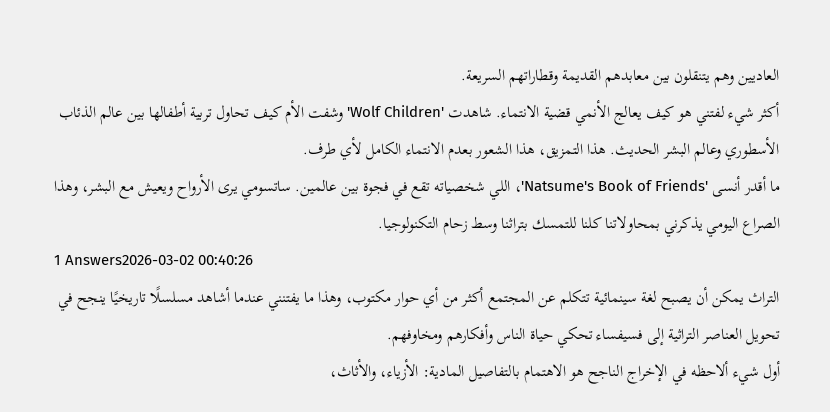العاديين وهم يتنقلون بين معابدهم القديمة وقطاراتهم السريعة.
أكثر شيء لفتني هو كيف يعالج الأنمي قضية الانتماء. شاهدت 'Wolf Children' وشفت الأم كيف تحاول تربية أطفالها بين عالم الذئاب الأسطوري وعالم البشر الحديث. هذا التمزيق، هذا الشعور بعدم الانتماء الكامل لأي طرف.
ما أقدر أنسى 'Natsume's Book of Friends'، اللي شخصياته تقع في فجوة بين عالمين. ساتسومي يرى الأرواح ويعيش مع البشر، وهذا الصراع اليومي يذكرني بمحاولاتنا كلنا للتمسك بتراثنا وسط زحام التكنولوجيا.
1 Answers2026-03-02 00:40:26
التراث يمكن أن يصبح لغة سينمائية تتكلم عن المجتمع أكثر من أي حوار مكتوب، وهذا ما يفتنني عندما أشاهد مسلسلًا تاريخيًا ينجح في تحويل العناصر التراثية إلى فسيفساء تحكي حياة الناس وأفكارهم ومخاوفهم.
أول شيء ألاحظه في الإخراج الناجح هو الاهتمام بالتفاصيل المادية: الأزياء، والأثاث،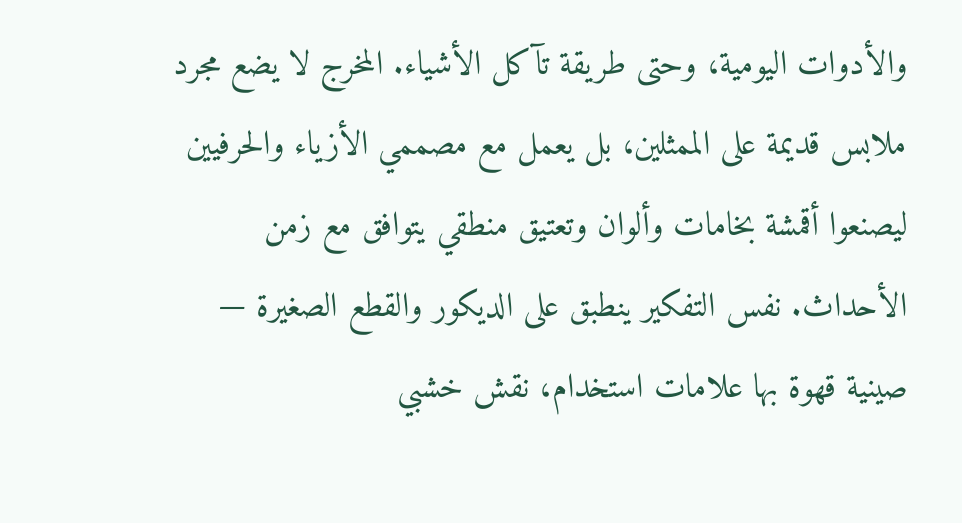والأدوات اليومية، وحتى طريقة تآكل الأشياء. المخرج لا يضع مجرد ملابس قديمة على الممثلين، بل يعمل مع مصممي الأزياء والحرفيين ليصنعوا أقمشة بخامات وألوان وتعتيق منطقي يتوافق مع زمن الأحداث. نفس التفكير ينطبق على الديكور والقطع الصغيرة — صينية قهوة بها علامات استخدام، نقش خشبي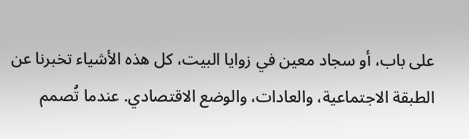على باب، أو سجاد معين في زوايا البيت، كل هذه الأشياء تخبرنا عن الطبقة الاجتماعية، والعادات، والوضع الاقتصادي. عندما تُصمم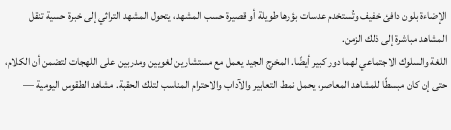الإضاءة بلون دافئ خفيف وتُستخدم عدسات بؤرها طويلة أو قصيرة حسب المشهد، يتحول المشهد التراثي إلى خبرة حسية تنقل المشاهد مباشرة إلى ذلك الزمن.
اللغة والسلوك الاجتماعي لهما دور كبير أيضًا. المخرج الجيد يعمل مع مستشارين لغويين ومدربين على اللهجات لتضمن أن الكلام، حتى إن كان مبسطًا للمشاهد المعاصر، يحمل نمط التعابير والآداب والاحترام المناسب لتلك الحقبة. مشاهد الطقوس اليومية —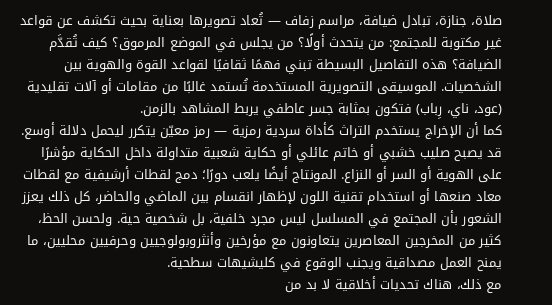صلاة، جنازة، تبادل ضيافة، مراسم زفاف — تُعاد تصويرها بعناية بحيث تكشف عن قواعد غير مكتوبة للمجتمع: من يتحدث أولًا؟ من يجلس في الموضع المرموق؟ كيف تُقدَّم الضيافة؟ هذه التفاصيل البسيطة تبني فهمًا ثقافيًا لقواعد القوة والهوية بين الشخصيات. الموسيقى التصويرية المستخدمة تُستمد غالبًا من مقامات أو آلات تقليدية (عود، ناي، رِباب) فتكون بمثابة جسر عاطفي يربط المشاهد بالزمن.
كما أن الإخراج يستخدم التراث كأداة سردية رمزية — رمز معيّن يتكرر ليحمل دلالة أوسع. قد يصبح صليب خشبي أو خاتم عائلي أو حكاية شعبية متداولة داخل الحكاية مؤشرًا على الهوية أو السر أو النزاع. المونتاج أيضًا يلعب دورًا؛ دمج لقطات أرشيفية مع لقطات معاد صنعها أو استخدام تقنية اللون لإظهار انقسام بين الماضي والحاضر، كل ذلك يعزز الشعور بأن المجتمع في المسلسل ليس مجرد خلفية، بل شخصية حية. ولحسن الحظ، كثير من المخرجين المعاصرين يتعاونون مع مؤرخين وأنثروبولوجيين وحرفيين محليين، ما يمنح العمل مصداقية ويجنب الوقوع في كليشيهات سطحية.
مع ذلك، هناك تحديات أخلاقية لا بد من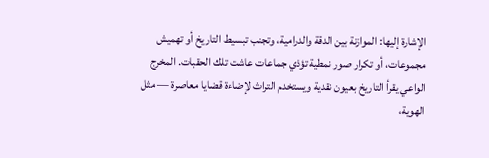الإشارة إليها: الموازنة بين الدقة والدرامية، وتجنب تبسيط التاريخ أو تهميش مجموعات، أو تكرار صور نمطية تؤذي جماعات عاشت تلك الحقبات. المخرج الواعي يقرأ التاريخ بعيون نقدية ويستخدم التراث لإضاءة قضايا معاصرة — مثل الهوية،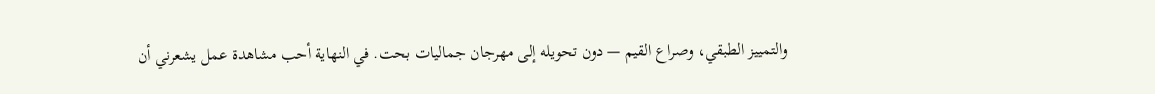والتمييز الطبقي، وصراع القيم — دون تحويله إلى مهرجان جماليات بحت. في النهاية أحب مشاهدة عمل يشعرني أن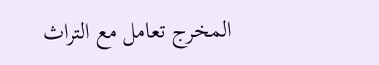المخرج تعامل مع التراث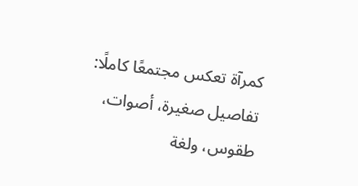كمرآة تعكس مجتمعًا كاملًا: تفاصيل صغيرة، أصوات، طقوس، ولغة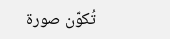تُكوّن صورة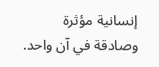إنسانية مؤثرة وصادقة في آن واحد.